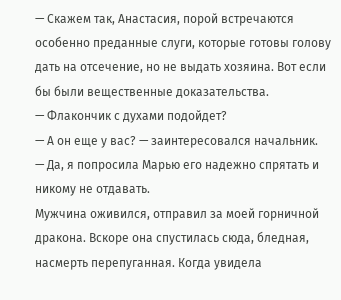— Скажем так, Анастасия, порой встречаются особенно преданные слуги, которые готовы голову дать на отсечение, но не выдать хозяина. Вот если бы были вещественные доказательства.
— Флакончик с духами подойдет?
— А он еще у вас? — заинтересовался начальник.
— Да, я попросила Марью его надежно спрятать и никому не отдавать.
Мужчина оживился, отправил за моей горничной дракона. Вскоре она спустилась сюда, бледная, насмерть перепуганная. Когда увидела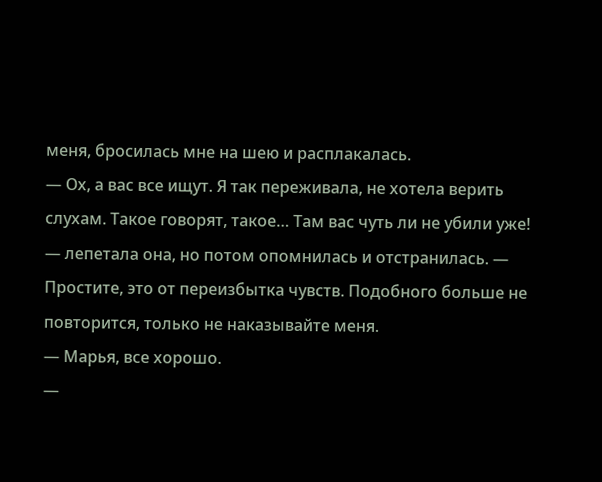меня, бросилась мне на шею и расплакалась.
— Ох, а вас все ищут. Я так переживала, не хотела верить слухам. Такое говорят, такое… Там вас чуть ли не убили уже! — лепетала она, но потом опомнилась и отстранилась. — Простите, это от переизбытка чувств. Подобного больше не повторится, только не наказывайте меня.
— Марья, все хорошо.
—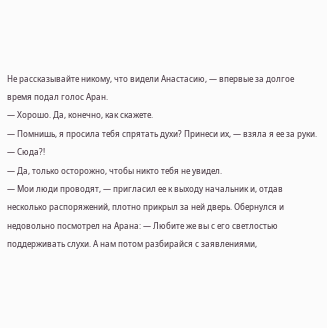Не рассказывайте никому, что видели Анастасию, — впервые за долгое время подал голос Аран.
— Хорошо. Да, конечно, как скажете.
— Помнишь, я просила тебя спрятать духи? Принеси их, — взяла я ее за руки.
— Сюда?!
— Да, только осторожно, чтобы никто тебя не увидел.
— Мои люди проводят, — пригласил ее к выходу начальник и, отдав несколько распоряжений, плотно прикрыл за ней дверь. Обернулся и недовольно посмотрел на Арана: — Любите же вы с его светлостью поддерживать слухи. А нам потом разбирайся с заявлениями,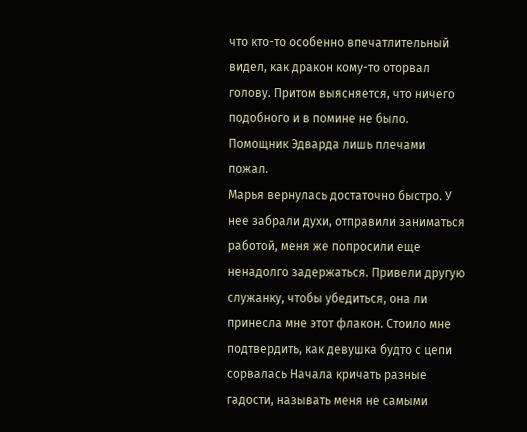что кто-то особенно впечатлительный видел, как дракон кому-то оторвал голову. Притом выясняется, что ничего подобного и в помине не было.
Помощник Эдварда лишь плечами пожал.
Марья вернулась достаточно быстро. У нее забрали духи, отправили заниматься работой, меня же попросили еще ненадолго задержаться. Привели другую служанку, чтобы убедиться, она ли принесла мне этот флакон. Стоило мне подтвердить, как девушка будто с цепи сорвалась Начала кричать разные гадости, называть меня не самыми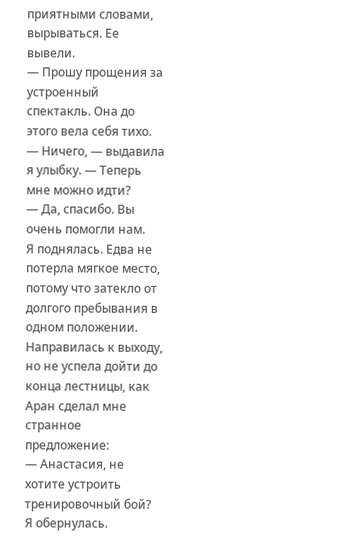приятными словами, вырываться. Ее вывели.
— Прошу прощения за устроенный спектакль. Она до этого вела себя тихо.
— Ничего, — выдавила я улыбку. — Теперь мне можно идти?
— Да, спасибо. Вы очень помогли нам.
Я поднялась. Едва не потерла мягкое место, потому что затекло от долгого пребывания в одном положении. Направилась к выходу, но не успела дойти до конца лестницы, как Аран сделал мне странное предложение:
— Анастасия, не хотите устроить тренировочный бой?
Я обернулась.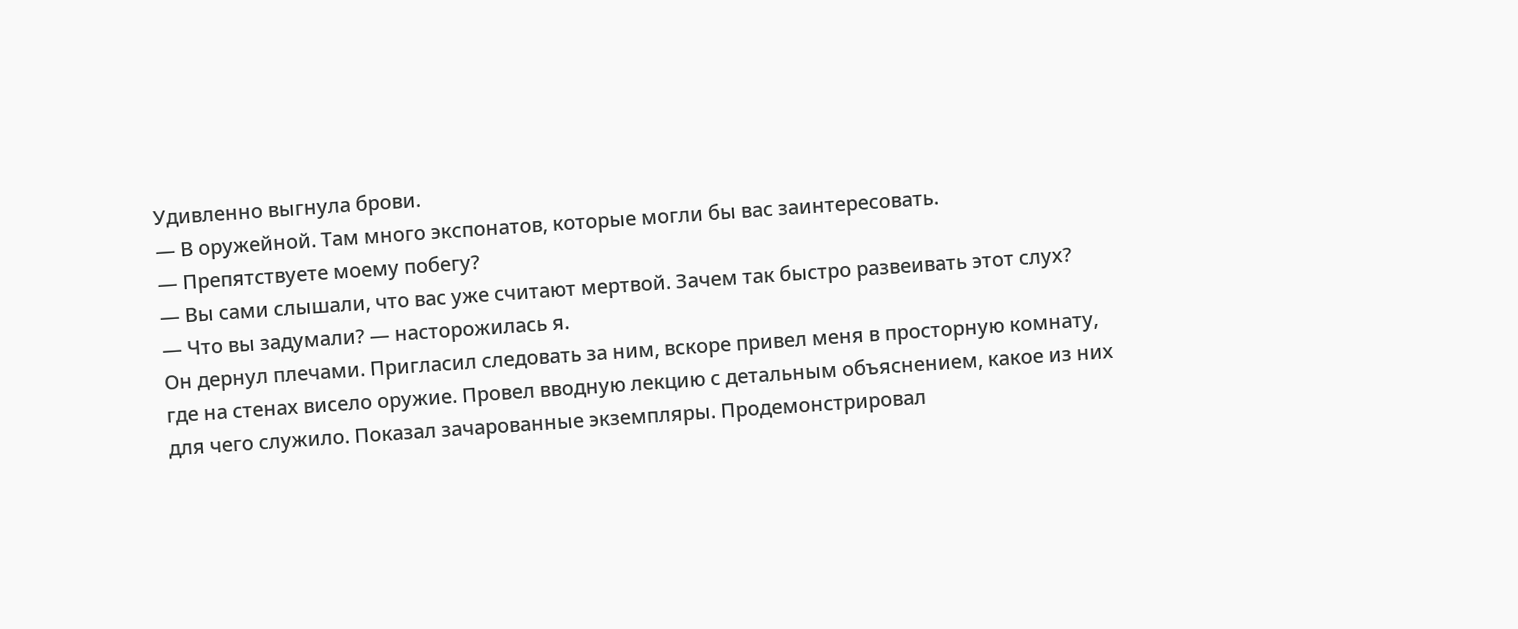Удивленно выгнула брови.
— В оружейной. Там много экспонатов, которые могли бы вас заинтересовать.
— Препятствуете моему побегу?
— Вы сами слышали, что вас уже считают мертвой. Зачем так быстро развеивать этот слух?
— Что вы задумали? — насторожилась я.
Он дернул плечами. Пригласил следовать за ним, вскоре привел меня в просторную комнату, где на стенах висело оружие. Провел вводную лекцию с детальным объяснением, какое из них для чего служило. Показал зачарованные экземпляры. Продемонстрировал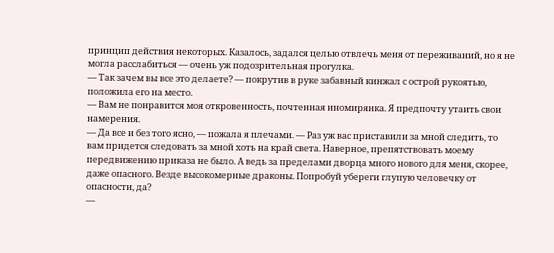принцип действия некоторых. Казалось, задался целью отвлечь меня от переживаний, но я не могла расслабиться — очень уж подозрительная прогулка.
— Так зачем вы все это делаете? — покрутив в руке забавный кинжал с острой рукоятью, положила его на место.
— Вам не понравится моя откровенность, почтенная иномирянка. Я предпочту утаить свои намерения.
— Да все и без того ясно, — пожала я плечами. — Раз уж вас приставили за мной следить, то вам придется следовать за мной хоть на край света. Наверное, препятствовать моему передвижению приказа не было. А ведь за пределами дворца много нового для меня, скорее, даже опасного. Везде высокомерные драконы. Попробуй убереги глупую человечку от опасности, да?
—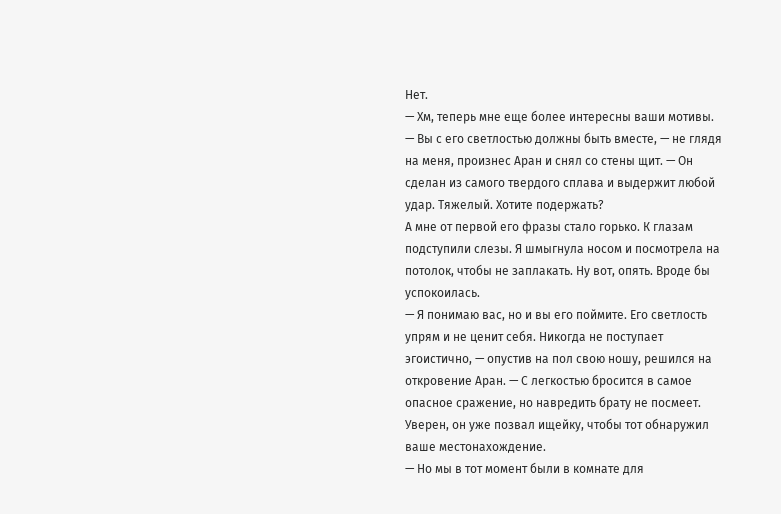Нет.
— Хм, теперь мне еще более интересны ваши мотивы.
— Вы с его светлостью должны быть вместе, — не глядя на меня, произнес Аран и снял со стены щит. — Он сделан из самого твердого сплава и выдержит любой удар. Тяжелый. Хотите подержать?
А мне от первой его фразы стало горько. К глазам подступили слезы. Я шмыгнула носом и посмотрела на потолок, чтобы не заплакать. Ну вот, опять. Вроде бы успокоилась.
— Я понимаю вас, но и вы его поймите. Его светлость упрям и не ценит себя. Никогда не поступает эгоистично, — опустив на пол свою ношу, решился на откровение Аран. — С легкостью бросится в самое опасное сражение, но навредить брату не посмеет. Уверен, он уже позвал ищейку, чтобы тот обнаружил ваше местонахождение.
— Но мы в тот момент были в комнате для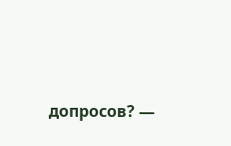допросов? —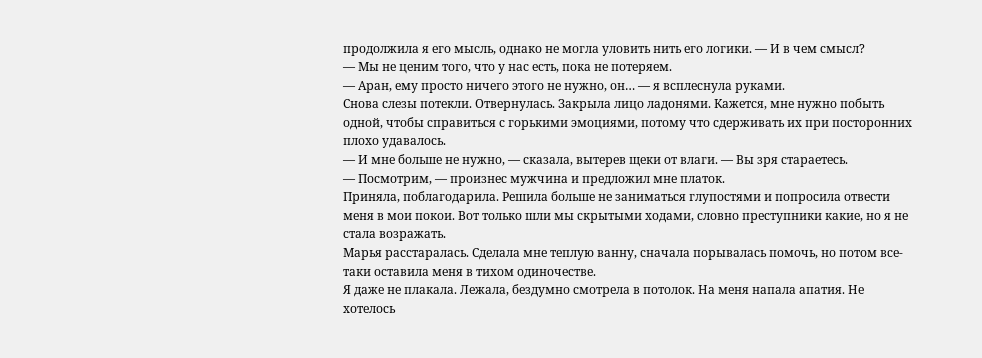продолжила я его мысль, однако не могла уловить нить его логики. — И в чем смысл?
— Мы не ценим того, что у нас есть, пока не потеряем.
— Аран, ему просто ничего этого не нужно, он… — я всплеснула руками.
Снова слезы потекли. Отвернулась. Закрыла лицо ладонями. Кажется, мне нужно побыть одной, чтобы справиться с горькими эмоциями, потому что сдерживать их при посторонних плохо удавалось.
— И мне больше не нужно, — сказала, вытерев щеки от влаги. — Вы зря стараетесь.
— Посмотрим, — произнес мужчина и предложил мне платок.
Приняла, поблагодарила. Решила больше не заниматься глупостями и попросила отвести меня в мои покои. Вот только шли мы скрытыми ходами, словно преступники какие, но я не стала возражать.
Марья расстаралась. Сделала мне теплую ванну, сначала порывалась помочь, но потом все-таки оставила меня в тихом одиночестве.
Я даже не плакала. Лежала, бездумно смотрела в потолок. На меня напала апатия. Не хотелось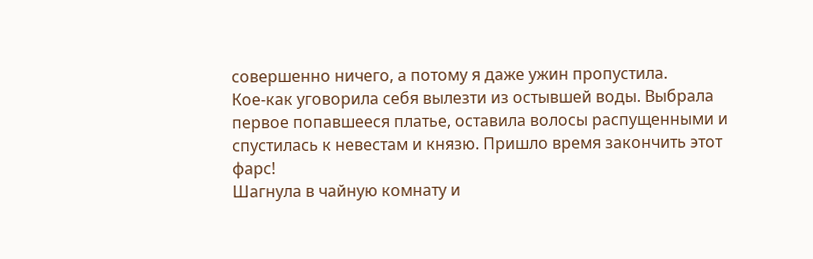совершенно ничего, а потому я даже ужин пропустила.
Кое-как уговорила себя вылезти из остывшей воды. Выбрала первое попавшееся платье, оставила волосы распущенными и спустилась к невестам и князю. Пришло время закончить этот фарс!
Шагнула в чайную комнату и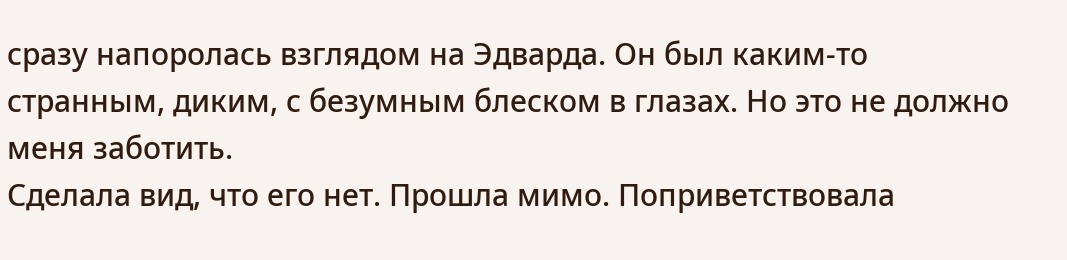сразу напоролась взглядом на Эдварда. Он был каким-то странным, диким, с безумным блеском в глазах. Но это не должно меня заботить.
Сделала вид, что его нет. Прошла мимо. Поприветствовала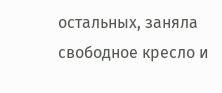остальных, заняла свободное кресло и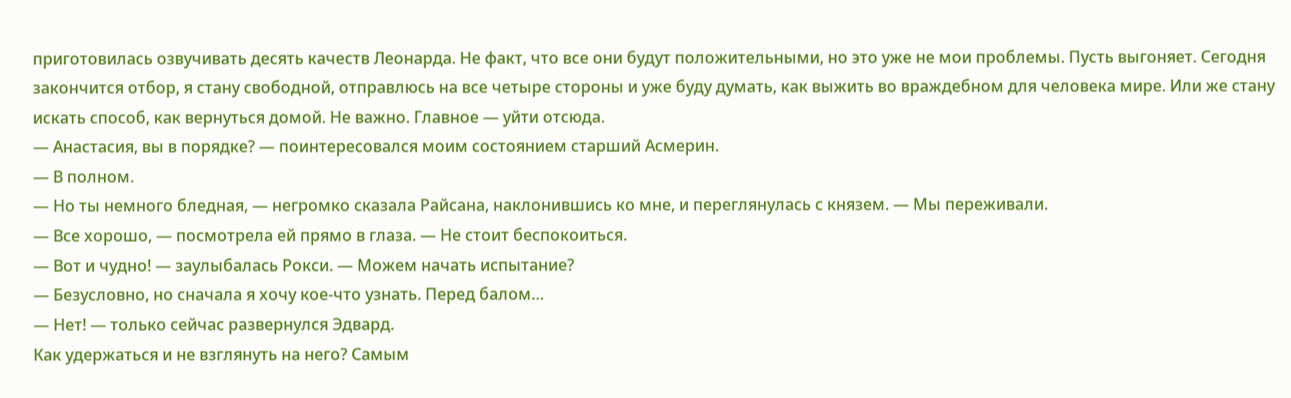приготовилась озвучивать десять качеств Леонарда. Не факт, что все они будут положительными, но это уже не мои проблемы. Пусть выгоняет. Сегодня закончится отбор, я стану свободной, отправлюсь на все четыре стороны и уже буду думать, как выжить во враждебном для человека мире. Или же стану искать способ, как вернуться домой. Не важно. Главное — уйти отсюда.
— Анастасия, вы в порядке? — поинтересовался моим состоянием старший Асмерин.
— В полном.
— Но ты немного бледная, — негромко сказала Райсана, наклонившись ко мне, и переглянулась с князем. — Мы переживали.
— Все хорошо, — посмотрела ей прямо в глаза. — Не стоит беспокоиться.
— Вот и чудно! — заулыбалась Рокси. — Можем начать испытание?
— Безусловно, но сначала я хочу кое-что узнать. Перед балом…
— Нет! — только сейчас развернулся Эдвард.
Как удержаться и не взглянуть на него? Самым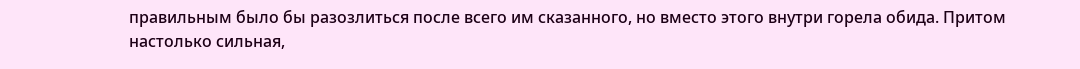правильным было бы разозлиться после всего им сказанного, но вместо этого внутри горела обида. Притом настолько сильная,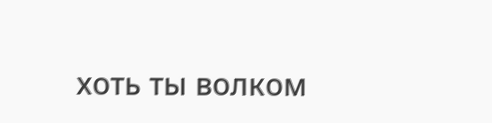хоть ты волком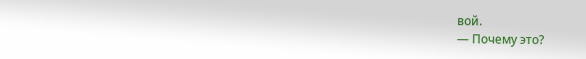вой.
— Почему это?